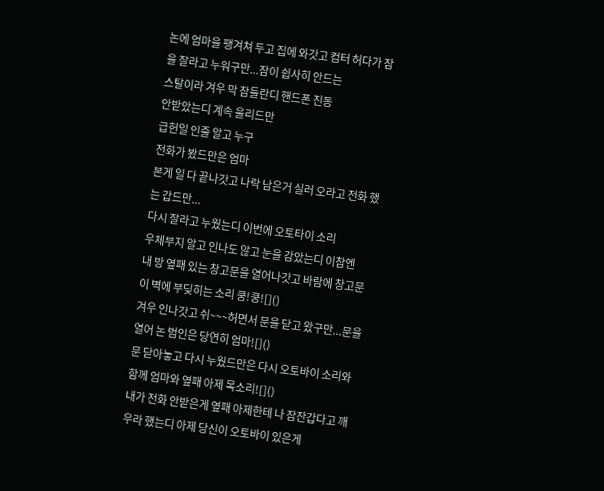논에 엄마을 팽겨쳐 두고 집에 와갓고 컴터 허다가 잠을 잘라고 누워구만...잠이 쉽사히 안드는
스탈이라 겨우 막 잠들란디 핸드폰 진동
안받았는디 계속 울리드만
급헌일 인줄 알고 누구
전화가 봤드만은 엄마
본게 일 다 끝나갓고 나락 남은거 실러 오라고 전화 했는 갑드만...
다시 잘라고 누웠는디 이번에 오토타이 소리
우체부지 알고 인나도 않고 눈을 감았는디 이참엔
내 방 옆패 있는 창고문을 열어나갓고 바람에 창고문이 벽에 부딪히는 소리 쿵!쿵![]()
겨우 인나갓고 쉬~~~허면서 문을 닫고 왔구만...문을 열어 논 범인은 당연히 엄마![]()
문 닫아놓고 다시 누웠드만은 다시 오토바이 소리와 함께 엄마와 옆패 아제 목소리![]()
내가 전화 안받은게 옆패 아제한테 나 잠잔갑다고 깨우라 했는디 아제 당신이 오토바이 있은게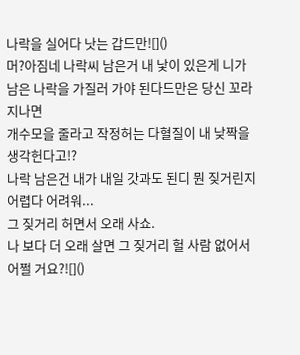나락을 실어다 낫는 갑드만![]()
머?아짐네 나락씨 남은거 내 낯이 있은게 니가 남은 나락을 가질러 가야 된다드만은 당신 꼬라지나면
개수모을 줄라고 작정허는 다혈질이 내 낮짝을 생각헌다고!?
나락 남은건 내가 내일 갓과도 된디 뭔 짖거린지
어렵다 어려워...
그 짖거리 허면서 오래 사쇼.
나 보다 더 오래 살면 그 짖거리 헐 사람 없어서 어쩔 거요?![]()